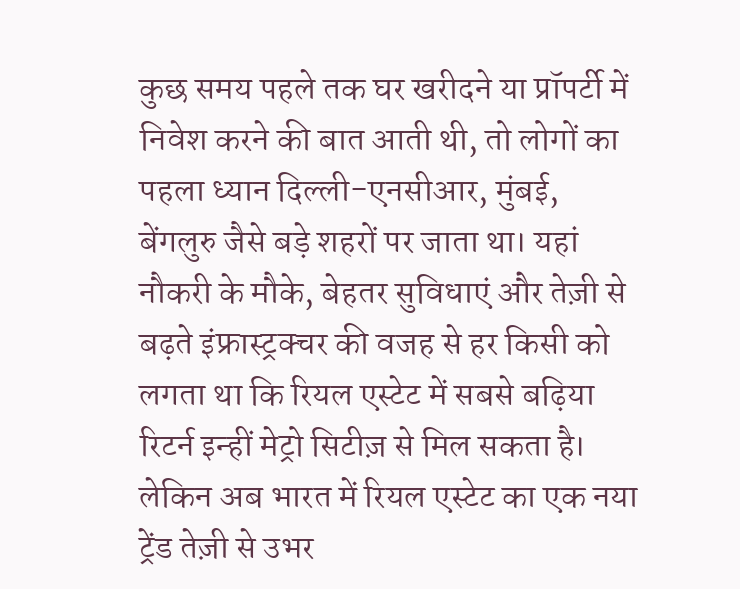कुछ समय पहले तक घर खरीदने या प्रॉपर्टी में निवेश करने की बात आती थी, तो लोगों का पहला ध्यान दिल्ली-एनसीआर, मुंबई, बेंगलुरु जैसे बड़े शहरों पर जाता था। यहां नौकरी के मौके, बेहतर सुविधाएं और तेज़ी से बढ़ते इंफ्रास्ट्रक्चर की वजह से हर किसी को लगता था कि रियल एस्टेट में सबसे बढ़िया रिटर्न इन्हीं मेट्रो सिटीज़ से मिल सकता है। लेकिन अब भारत में रियल एस्टेट का एक नया ट्रेंड तेज़ी से उभर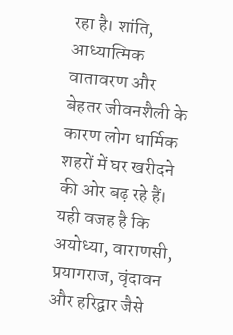रहा है। शांति, आध्यात्मिक वातावरण और बेहतर जीवनशैली के कारण लोग धार्मिक शहरों में घर खरीदने की ओर बढ़ रहे हैं। यही वजह है कि अयोध्या, वाराणसी, प्रयागराज, वृंदावन और हरिद्वार जैसे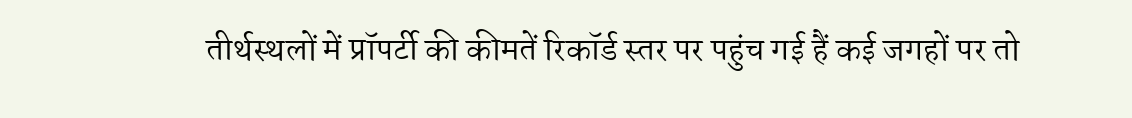तीर्थस्थलों में प्रॉपर्टी की कीमतें रिकॉर्ड स्तर पर पहुंच गई हैं कई जगहों पर तो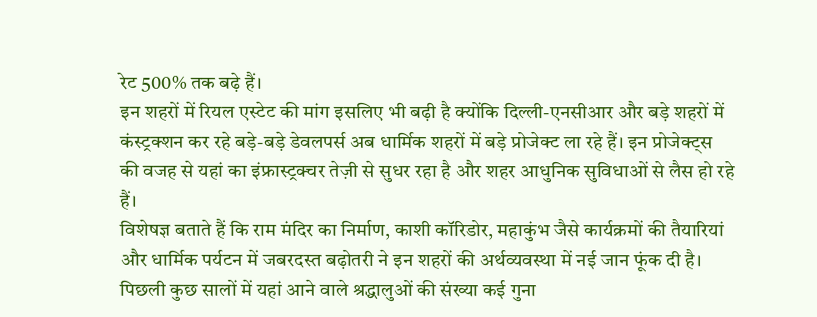रेट 500% तक बढ़े हैं।
इन शहरों में रियल एस्टेट की मांग इसलिए भी बढ़ी है क्योंकि दिल्ली-एनसीआर और बड़े शहरों में कंस्ट्रक्शन कर रहे बड़े-बड़े डेवलपर्स अब धार्मिक शहरों में बड़े प्रोजेक्ट ला रहे हैं। इन प्रोजेक्ट्स की वजह से यहां का इंफ्रास्ट्रक्चर तेज़ी से सुधर रहा है और शहर आधुनिक सुविधाओं से लैस हो रहे हैं।
विशेषज्ञ बताते हैं कि राम मंदिर का निर्माण, काशी कॉरिडोर, महाकुंभ जैसे कार्यक्रमों की तैयारियां और धार्मिक पर्यटन में जबरदस्त बढ़ोतरी ने इन शहरों की अर्थव्यवस्था में नई जान फूंक दी है। पिछली कुछ सालों में यहां आने वाले श्रद्धालुओं की संख्या कई गुना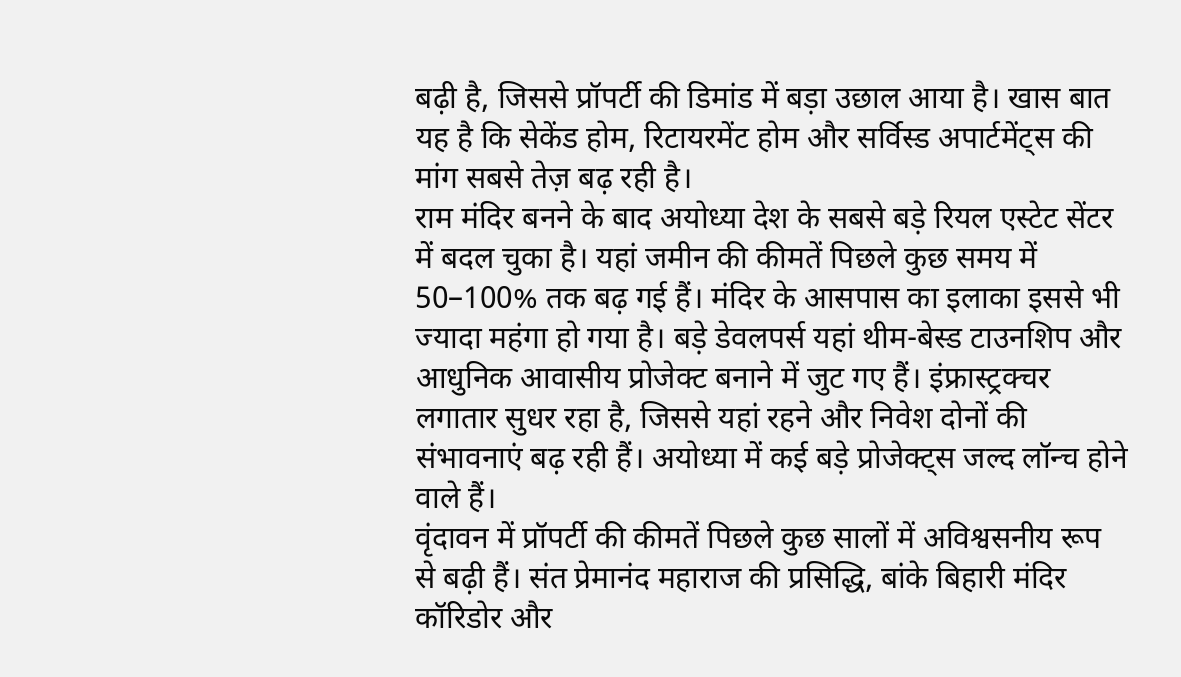बढ़ी है, जिससे प्रॉपर्टी की डिमांड में बड़ा उछाल आया है। खास बात यह है कि सेकेंड होम, रिटायरमेंट होम और सर्विस्ड अपार्टमेंट्स की मांग सबसे तेज़ बढ़ रही है।
राम मंदिर बनने के बाद अयोध्या देश के सबसे बड़े रियल एस्टेट सेंटर में बदल चुका है। यहां जमीन की कीमतें पिछले कुछ समय में 50–100% तक बढ़ गई हैं। मंदिर के आसपास का इलाका इससे भी ज्यादा महंगा हो गया है। बड़े डेवलपर्स यहां थीम-बेस्ड टाउनशिप और आधुनिक आवासीय प्रोजेक्ट बनाने में जुट गए हैं। इंफ्रास्ट्रक्चर लगातार सुधर रहा है, जिससे यहां रहने और निवेश दोनों की संभावनाएं बढ़ रही हैं। अयोध्या में कई बड़े प्रोजेक्ट्स जल्द लॉन्च होने वाले हैं।
वृंदावन में प्रॉपर्टी की कीमतें पिछले कुछ सालों में अविश्वसनीय रूप से बढ़ी हैं। संत प्रेमानंद महाराज की प्रसिद्धि, बांके बिहारी मंदिर कॉरिडोर और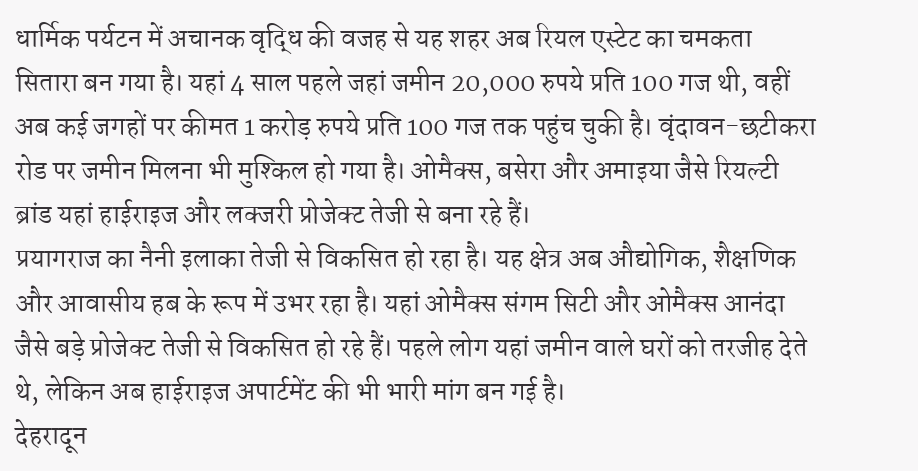धार्मिक पर्यटन में अचानक वृद्धि की वजह से यह शहर अब रियल एस्टेट का चमकता सितारा बन गया है। यहां 4 साल पहले जहां जमीन 20,000 रुपये प्रति 100 गज थी, वहीं अब कई जगहों पर कीमत 1 करोड़ रुपये प्रति 100 गज तक पहुंच चुकी है। वृंदावन-छटीकरा रोड पर जमीन मिलना भी मुश्किल हो गया है। ओमैक्स, बसेरा और अमाइया जैसे रियल्टी ब्रांड यहां हाईराइज और लक्जरी प्रोजेक्ट तेजी से बना रहे हैं।
प्रयागराज का नैनी इलाका तेजी से विकसित हो रहा है। यह क्षेत्र अब औद्योगिक, शैक्षणिक और आवासीय हब के रूप में उभर रहा है। यहां ओमैक्स संगम सिटी और ओमैक्स आनंदा जैसे बड़े प्रोजेक्ट तेजी से विकसित हो रहे हैं। पहले लोग यहां जमीन वाले घरों को तरजीह देते थे, लेकिन अब हाईराइज अपार्टमेंट की भी भारी मांग बन गई है।
देहरादून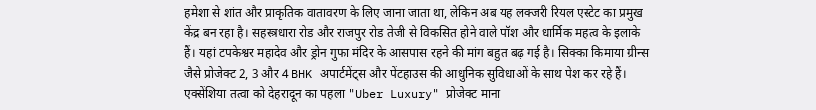हमेशा से शांत और प्राकृतिक वातावरण के लिए जाना जाता था, लेकिन अब यह लक्जरी रियल एस्टेट का प्रमुख केंद्र बन रहा है। सहस्त्रधारा रोड और राजपुर रोड तेजी से विकसित होने वाले पॉश और धार्मिक महत्व के इलाके हैं। यहां टपकेश्वर महादेव और ड्रोन गुफा मंदिर के आसपास रहने की मांग बहुत बढ़ गई है। सिक्का किमाया ग्रीन्स जैसे प्रोजेक्ट 2, 3 और 4 BHK अपार्टमेंट्स और पेंटहाउस की आधुनिक सुविधाओं के साथ पेश कर रहे हैं। एक्सेंशिया तत्वा को देहरादून का पहला "Uber Luxury" प्रोजेक्ट माना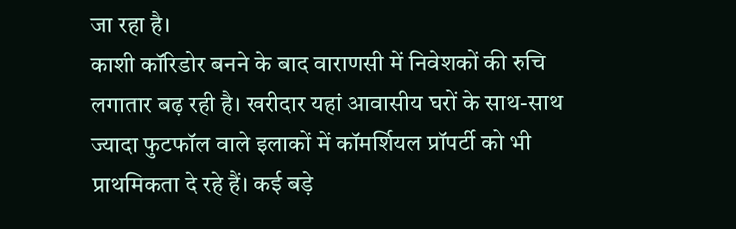जा रहा है।
काशी कॉरिडोर बनने के बाद वाराणसी में निवेशकों की रुचि लगातार बढ़ रही है। खरीदार यहां आवासीय घरों के साथ-साथ ज्यादा फुटफॉल वाले इलाकों में कॉमर्शियल प्रॉपर्टी को भी प्राथमिकता दे रहे हैं। कई बड़े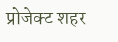प्रोजेक्ट शहर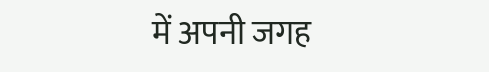में अपनी जगह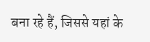बना रहे हैं, जिससे यहां के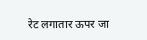रेट लगातार ऊपर जा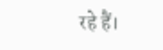रहे हैं।